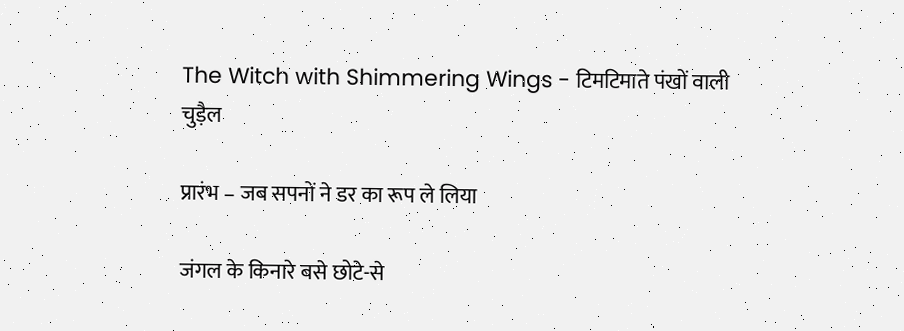The Witch with Shimmering Wings - टिमटिमाते पंखों वाली चुड़ैल

प्रारंभ – जब सपनों ने डर का रूप ले लिया

जंगल के किनारे बसे छोटे-से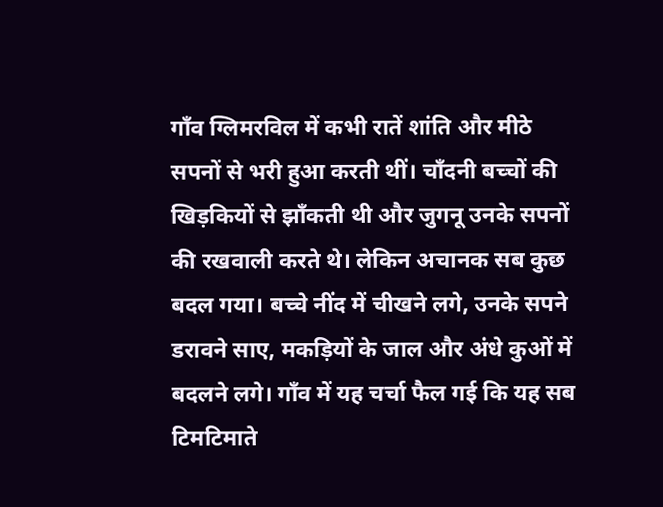गाँव ग्लिमरविल में कभी रातें शांति और मीठे सपनों से भरी हुआ करती थीं। चाँदनी बच्चों की खिड़कियों से झाँकती थी और जुगनू उनके सपनों की रखवाली करते थे। लेकिन अचानक सब कुछ बदल गया। बच्चे नींद में चीखने लगे, उनके सपने डरावने साए, मकड़ियों के जाल और अंधे कुओं में बदलने लगे। गाँव में यह चर्चा फैल गई कि यह सब टिमटिमाते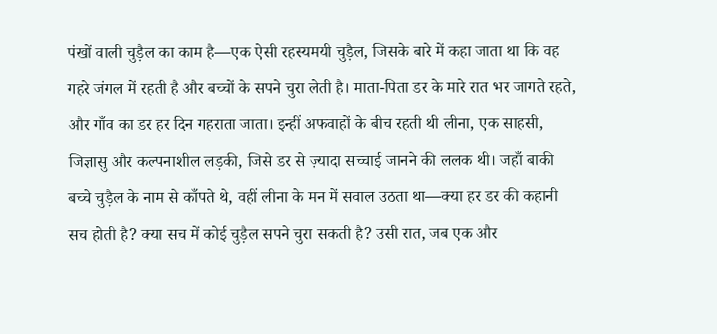पंखों वाली चुड़ैल का काम है—एक ऐसी रहस्यमयी चुड़ैल, जिसके बारे में कहा जाता था कि वह गहरे जंगल में रहती है और बच्चों के सपने चुरा लेती है। माता-पिता डर के मारे रात भर जागते रहते, और गाँव का डर हर दिन गहराता जाता। इन्हीं अफवाहों के बीच रहती थी लीना, एक साहसी, जिज्ञासु और कल्पनाशील लड़की, जिसे डर से ज़्यादा सच्चाई जानने की ललक थी। जहाँ बाकी बच्चे चुड़ैल के नाम से काँपते थे, वहीं लीना के मन में सवाल उठता था—क्या हर डर की कहानी सच होती है? क्या सच में कोई चुड़ैल सपने चुरा सकती है? उसी रात, जब एक और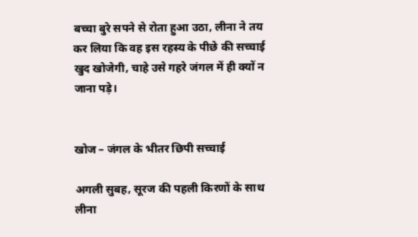बच्चा बुरे सपने से रोता हुआ उठा, लीना ने तय कर लिया कि वह इस रहस्य के पीछे की सच्चाई खुद खोजेगी, चाहे उसे गहरे जंगल में ही क्यों न जाना पड़े।


खोज – जंगल के भीतर छिपी सच्चाई

अगली सुबह, सूरज की पहली किरणों के साथ लीना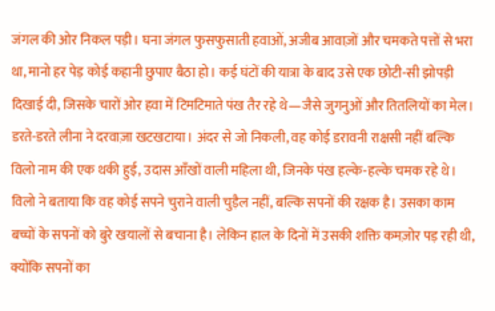जंगल की ओर निकल पड़ी। घना जंगल फुसफुसाती हवाओं, अजीब आवाज़ों और चमकते पत्तों से भरा था, मानो हर पेड़ कोई कहानी छुपाए बैठा हो। कई घंटों की यात्रा के बाद उसे एक छोटी-सी झोपड़ी दिखाई दी, जिसके चारों ओर हवा में टिमटिमाते पंख तैर रहे थे—जैसे जुगनुओं और तितलियों का मेल। डरते-डरते लीना ने दरवाज़ा खटखटाया। अंदर से जो निकली, वह कोई डरावनी राक्षसी नहीं बल्कि विलो नाम की एक थकी हुई, उदास आँखों वाली महिला थी, जिनके पंख हल्के-हल्के चमक रहे थे। विलो ने बताया कि वह कोई सपने चुराने वाली चुड़ैल नहीं, बल्कि सपनों की रक्षक है। उसका काम बच्चों के सपनों को बुरे खयालों से बचाना है। लेकिन हाल के दिनों में उसकी शक्ति कमज़ोर पड़ रही थी, क्योंकि सपनों का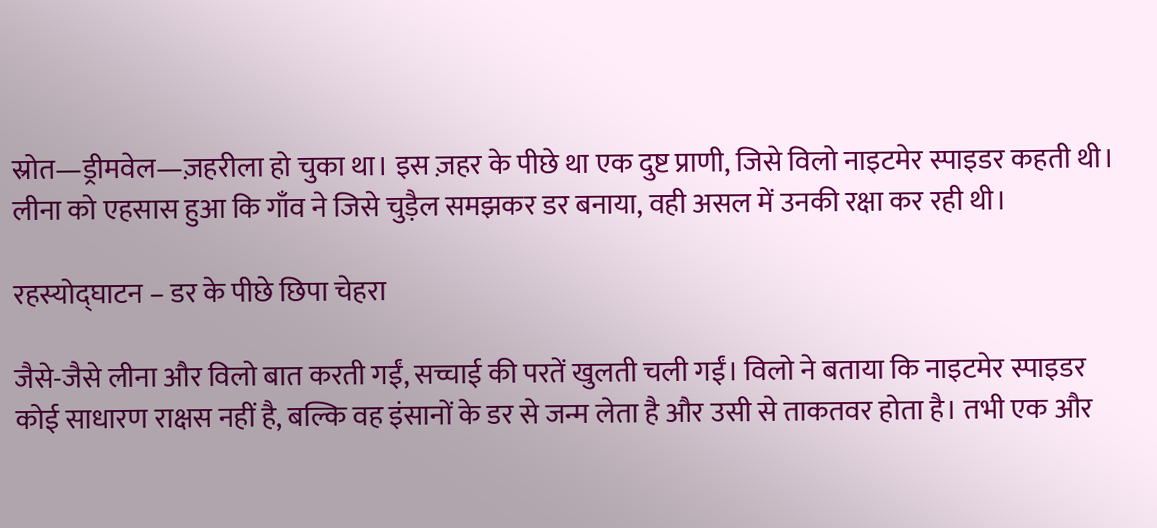स्रोत—ड्रीमवेल—ज़हरीला हो चुका था। इस ज़हर के पीछे था एक दुष्ट प्राणी, जिसे विलो नाइटमेर स्पाइडर कहती थी। लीना को एहसास हुआ कि गाँव ने जिसे चुड़ैल समझकर डर बनाया, वही असल में उनकी रक्षा कर रही थी।

रहस्योद्घाटन – डर के पीछे छिपा चेहरा

जैसे-जैसे लीना और विलो बात करती गईं, सच्चाई की परतें खुलती चली गईं। विलो ने बताया कि नाइटमेर स्पाइडर कोई साधारण राक्षस नहीं है, बल्कि वह इंसानों के डर से जन्म लेता है और उसी से ताकतवर होता है। तभी एक और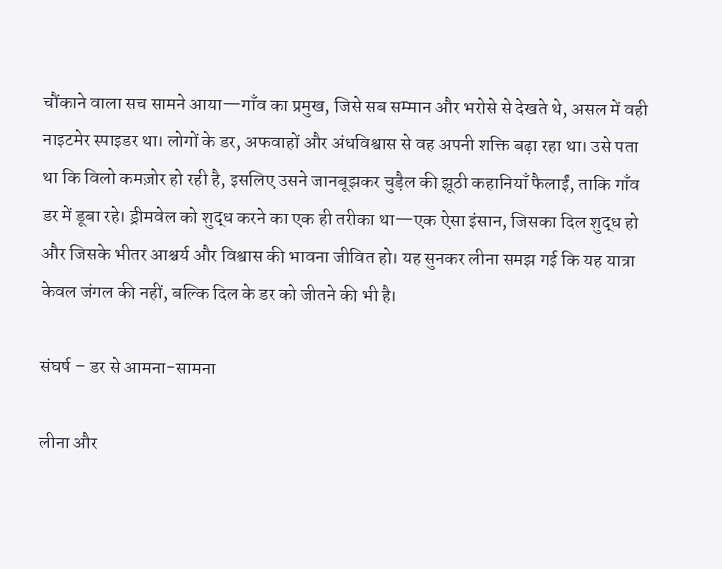चौंकाने वाला सच सामने आया—गाँव का प्रमुख, जिसे सब सम्मान और भरोसे से देखते थे, असल में वही नाइटमेर स्पाइडर था। लोगों के डर, अफवाहों और अंधविश्वास से वह अपनी शक्ति बढ़ा रहा था। उसे पता था कि विलो कमज़ोर हो रही है, इसलिए उसने जानबूझकर चुड़ैल की झूठी कहानियाँ फैलाईं, ताकि गाँव डर में डूबा रहे। ड्रीमवेल को शुद्ध करने का एक ही तरीका था—एक ऐसा इंसान, जिसका दिल शुद्ध हो और जिसके भीतर आश्चर्य और विश्वास की भावना जीवित हो। यह सुनकर लीना समझ गई कि यह यात्रा केवल जंगल की नहीं, बल्कि दिल के डर को जीतने की भी है।

संघर्ष – डर से आमना-सामना

लीना और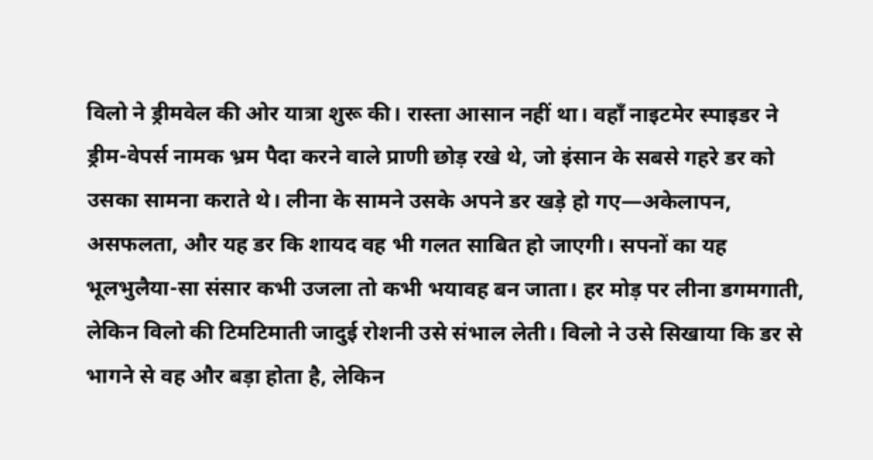विलो ने ड्रीमवेल की ओर यात्रा शुरू की। रास्ता आसान नहीं था। वहाँ नाइटमेर स्पाइडर ने ड्रीम-वेपर्स नामक भ्रम पैदा करने वाले प्राणी छोड़ रखे थे, जो इंसान के सबसे गहरे डर को उसका सामना कराते थे। लीना के सामने उसके अपने डर खड़े हो गए—अकेलापन, असफलता, और यह डर कि शायद वह भी गलत साबित हो जाएगी। सपनों का यह भूलभुलैया-सा संसार कभी उजला तो कभी भयावह बन जाता। हर मोड़ पर लीना डगमगाती, लेकिन विलो की टिमटिमाती जादुई रोशनी उसे संभाल लेती। विलो ने उसे सिखाया कि डर से भागने से वह और बड़ा होता है, लेकिन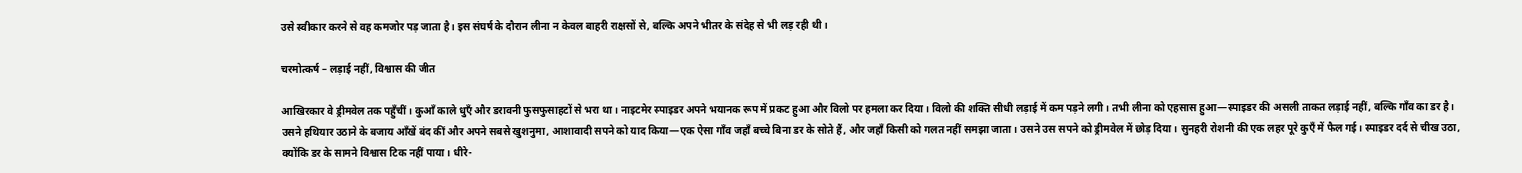उसे स्वीकार करने से वह कमजोर पड़ जाता है। इस संघर्ष के दौरान लीना न केवल बाहरी राक्षसों से, बल्कि अपने भीतर के संदेह से भी लड़ रही थी।

चरमोत्कर्ष – लड़ाई नहीं, विश्वास की जीत

आखिरकार वे ड्रीमवेल तक पहुँचीं। कुआँ काले धुएँ और डरावनी फुसफुसाहटों से भरा था। नाइटमेर स्पाइडर अपने भयानक रूप में प्रकट हुआ और विलो पर हमला कर दिया। विलो की शक्ति सीधी लड़ाई में कम पड़ने लगी। तभी लीना को एहसास हुआ—स्पाइडर की असली ताकत लड़ाई नहीं, बल्कि गाँव का डर है। उसने हथियार उठाने के बजाय आँखें बंद कीं और अपने सबसे खुशनुमा, आशावादी सपने को याद किया—एक ऐसा गाँव जहाँ बच्चे बिना डर के सोते हैं, और जहाँ किसी को गलत नहीं समझा जाता। उसने उस सपने को ड्रीमवेल में छोड़ दिया। सुनहरी रोशनी की एक लहर पूरे कुएँ में फैल गई। स्पाइडर दर्द से चीख उठा, क्योंकि डर के सामने विश्वास टिक नहीं पाया। धीरे-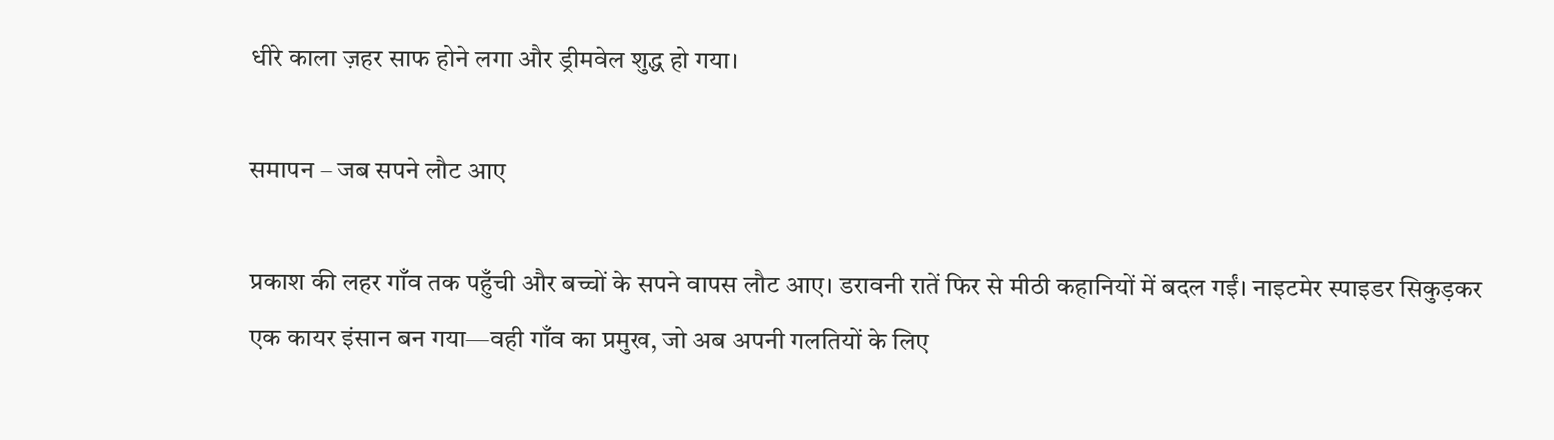धीरे काला ज़हर साफ होने लगा और ड्रीमवेल शुद्ध हो गया।

समापन – जब सपने लौट आए

प्रकाश की लहर गाँव तक पहुँची और बच्चों के सपने वापस लौट आए। डरावनी रातें फिर से मीठी कहानियों में बदल गईं। नाइटमेर स्पाइडर सिकुड़कर एक कायर इंसान बन गया—वही गाँव का प्रमुख, जो अब अपनी गलतियों के लिए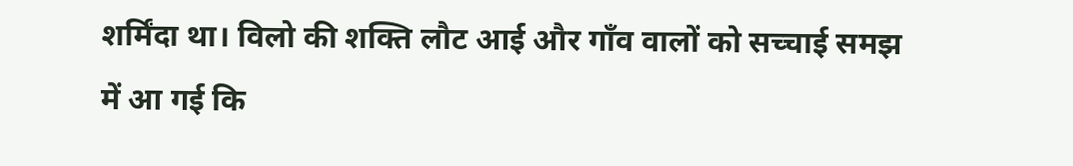शर्मिंदा था। विलो की शक्ति लौट आई और गाँव वालों को सच्चाई समझ में आ गई कि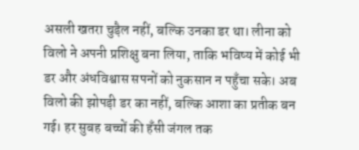असली खतरा चुड़ैल नहीं, बल्कि उनका डर था। लीना को विलो ने अपनी प्रशिक्षु बना लिया, ताकि भविष्य में कोई भी डर और अंधविश्वास सपनों को नुकसान न पहुँचा सके। अब विलो की झोपड़ी डर का नहीं, बल्कि आशा का प्रतीक बन गई। हर सुबह बच्चों की हँसी जंगल तक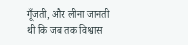गूँजती, और लीना जानती थी कि जब तक विश्वास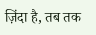ज़िंदा है, तब तक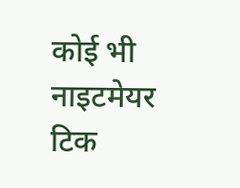कोई भी नाइटमेयर टिक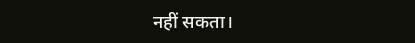नहीं सकता।